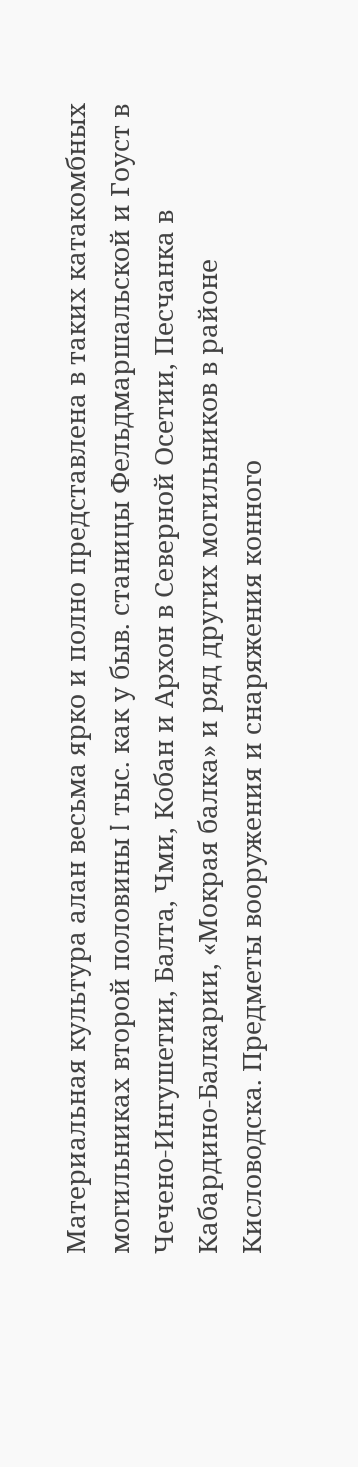Материальная культура алан весьма ярко и полно представлена в таких катакомбных могильниках второй половины I тыс. как у быв. станицы Фельдмаршальской и Гоуст в Чечено-Ингушетии, Балта, Чми, Кобан и Архон в Северной Осетии, Песчанка в Кабардино-Балкарии, «Мокрая балка» и ряд других могильников в районе Кисловодска. Предметы вооружения и снаряжения конного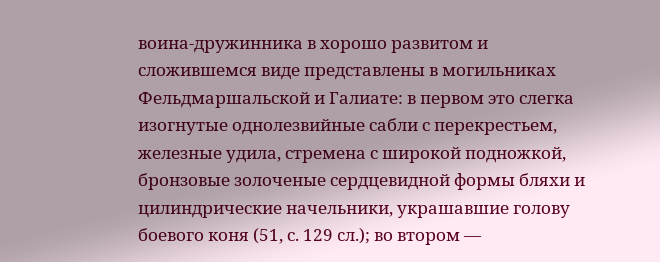воина-дружинника в хорошо развитом и сложившемся виде представлены в могильниках Фельдмаршальской и Галиате: в первом это слегка изогнутые однолезвийные сабли с перекрестьем, железные удила, стремена с широкой подножкой, бронзовые золоченые сердцевидной формы бляхи и цилиндрические начельники, украшавшие голову боевого коня (51, с. 129 cл.); во втором —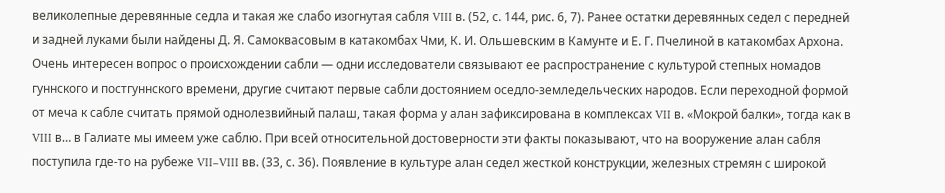великолепные деревянные седла и такая же слабо изогнутая сабля VIII в. (52, с. 144, рис. 6, 7). Ранее остатки деревянных седел с передней и задней луками были найдены Д. Я. Самоквасовым в катакомбах Чми, К. И. Ольшевским в Камунте и Е. Г. Пчелиной в катакомбах Архона. Очень интересен вопрос о происхождении сабли — одни исследователи связывают ее распространение с культурой степных номадов гуннского и постгуннского времени, другие считают первые сабли достоянием оседло-земледельческих народов. Если переходной формой от меча к сабле считать прямой однолезвийный палаш, такая форма у алан зафиксирована в комплексах VII в. «Мокрой балки», тогда как в VIII в… в Галиате мы имеем уже саблю. При всей относительной достоверности эти факты показывают, что на вооружение алан сабля поступила где-то на рубеже VII–VIII вв. (33, с. 36). Появление в культуре алан седел жесткой конструкции, железных стремян с широкой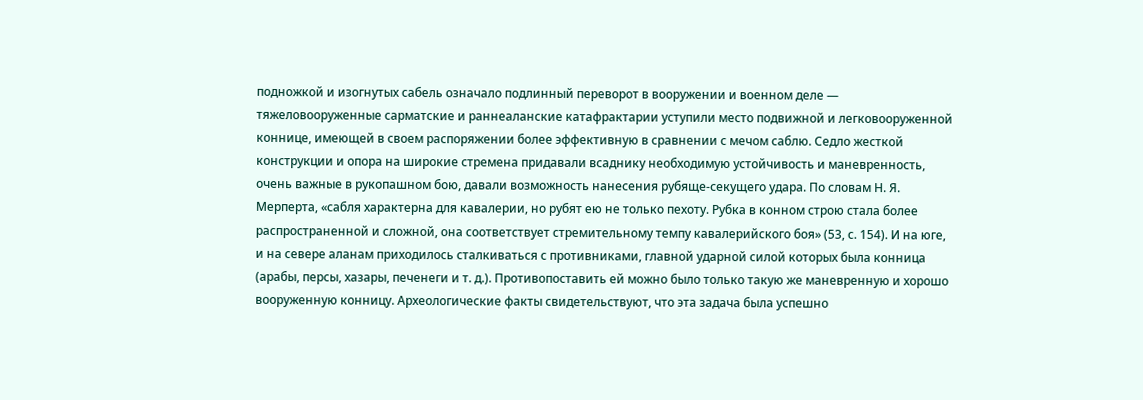подножкой и изогнутых сабель означало подлинный переворот в вооружении и военном деле — тяжеловооруженные сарматские и раннеаланские катафрактарии уступили место подвижной и легковооруженной коннице, имеющей в своем распоряжении более эффективную в сравнении с мечом саблю. Седло жесткой конструкции и опора на широкие стремена придавали всаднику необходимую устойчивость и маневренность, очень важные в рукопашном бою, давали возможность нанесения рубяще-секущего удара. По словам Н. Я. Мерперта, «сабля характерна для кавалерии, но рубят ею не только пехоту. Рубка в конном строю стала более распространенной и сложной, она соответствует стремительному темпу кавалерийского боя» (53, с. 154). И на юге, и на севере аланам приходилось сталкиваться с противниками, главной ударной силой которых была конница (арабы, персы, хазары, печенеги и т. д.). Противопоставить ей можно было только такую же маневренную и хорошо вооруженную конницу. Археологические факты свидетельствуют, что эта задача была успешно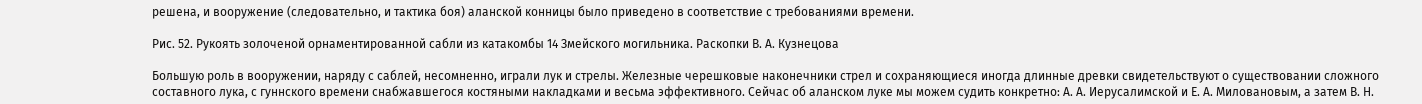решена, и вооружение (следовательно, и тактика боя) аланской конницы было приведено в соответствие с требованиями времени.

Рис. 52. Рукоять золоченой орнаментированной сабли из катакомбы 14 Змейского могильника. Раскопки В. А. Кузнецова

Большую роль в вооружении, наряду с саблей, несомненно, играли лук и стрелы. Железные черешковые наконечники стрел и сохраняющиеся иногда длинные древки свидетельствуют о существовании сложного составного лука, с гуннского времени снабжавшегося костяными накладками и весьма эффективного. Сейчас об аланском луке мы можем судить конкретно: А. А. Иерусалимской и Е. А. Миловановым, а затем В. Н.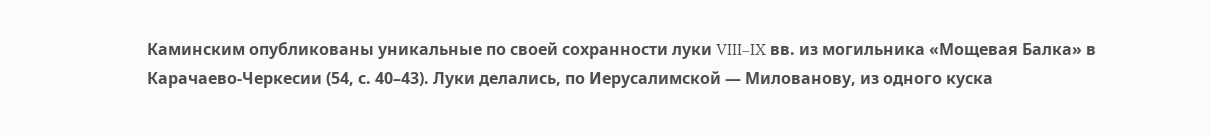Каминским опубликованы уникальные по своей сохранности луки VIII–IX вв. из могильника «Мощевая Балка» в Карачаево-Черкесии (54, с. 40–43). Луки делались, по Иерусалимской — Милованову, из одного куска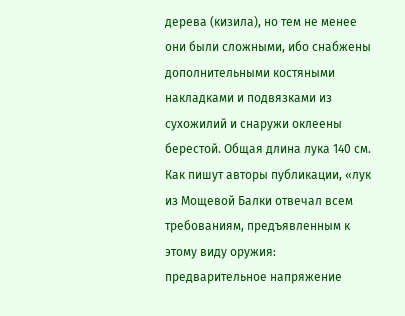дерева (кизила), но тем не менее они были сложными, ибо снабжены дополнительными костяными накладками и подвязками из сухожилий и снаружи оклеены берестой. Общая длина лука 140 см. Как пишут авторы публикации, «лук из Мощевой Балки отвечал всем требованиям, предъявленным к этому виду оружия: предварительное напряжение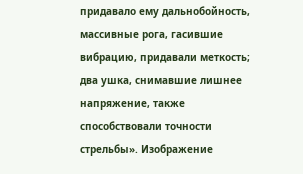придавало ему дальнобойность, массивные рога, гасившие вибрацию, придавали меткость; два ушка, снимавшие лишнее напряжение, также способствовали точности стрельбы». Изображение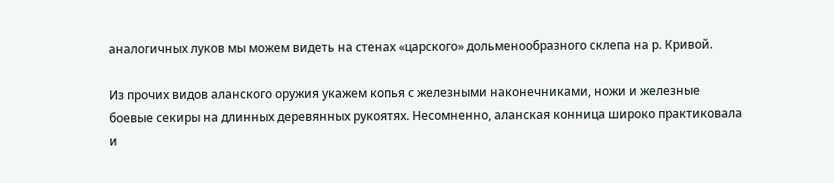аналогичных луков мы можем видеть на стенах «царского» дольменообразного склепа на р. Кривой.

Из прочих видов аланского оружия укажем копья с железными наконечниками, ножи и железные боевые секиры на длинных деревянных рукоятях. Несомненно, аланская конница широко практиковала и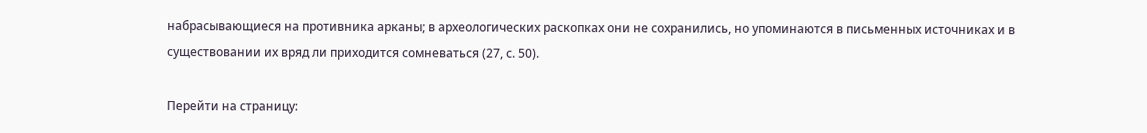набрасывающиеся на противника арканы; в археологических раскопках они не сохранились, но упоминаются в письменных источниках и в существовании их вряд ли приходится сомневаться (27, с. 50).

Перейти на страницу: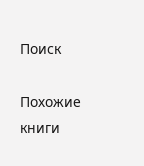Поиск

Похожие книги